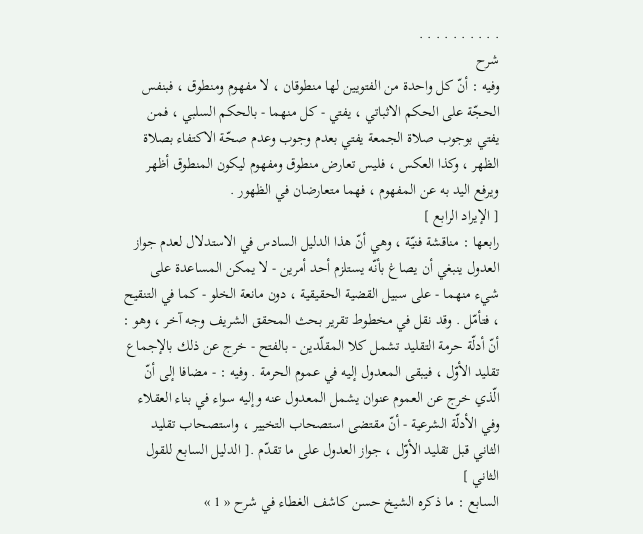. . . . . . . . . .
شرح
وفيه : أنّ كل واحدة من الفتويين لها منطوقان ، لا مفهوم ومنطوق ، فبنفس الحجّة على الحكم الاثباتي ، يفتي - كل منهما - بالحكم السلبي ، فمن يفتي بوجوب صلاة الجمعة يفتي بعدم وجوب وعدم صحّة الاكتفاء بصلاة الظهر ، وكذا العكس ، فليس تعارض منطوق ومفهوم ليكون المنطوق أظهر ويرفع اليد به عن المفهوم ، فهما متعارضان في الظهور .
[ الإيراد الرابع ]
رابعها : مناقشة فنيّة ، وهي أنّ هذا الدليل السادس في الاستدلال لعدم جواز العدول ينبغي أن يصاغ بأنّه يستلزم أحد أمرين - لا يمكن المساعدة على شيء منهما - على سبيل القضية الحقيقية ، دون مانعة الخلو - كما في التنقيح ، فتأمّل . وقد نقل في مخطوط تقرير بحث المحقق الشريف وجه آخر ، وهو : أنّ أدلّة حرمة التقليد تشمل كلا المقلّدين - بالفتح - خرج عن ذلك بالإجماع تقليد الأوّل ، فيبقى المعدول إليه في عموم الحرمة . وفيه : - مضافا إلى أنّ الّذي خرج عن العموم عنوان يشمل المعدول عنه وإليه سواء في بناء العقلاء وفي الأدلّة الشرعية - أنّ مقتضى استصحاب التخيير ، واستصحاب تقليد الثاني قبل تقليد الأوّل ، جواز العدول على ما تقدّم .[ الدليل السابع للقول الثاني ]
السابع : ما ذكره الشيخ حسن كاشف الغطاء في شرح « 1 »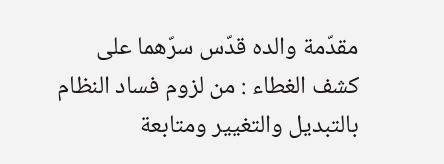مقدّمة والده قدّس سرّهما على كشف الغطاء : من لزوم فساد النظام بالتبديل والتغيير ومتابعة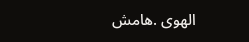الهوى .هامش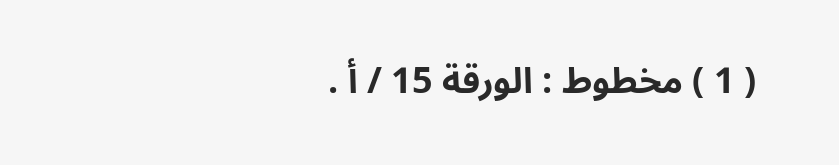( 1 ) مخطوط : الورقة 15 / أ .